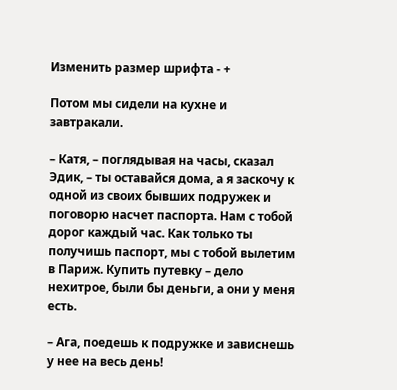Изменить размер шрифта - +

Потом мы сидели на кухне и завтракали.

– Катя, – поглядывая на часы, сказал Эдик, – ты оставайся дома, а я заскочу к одной из своих бывших подружек и поговорю насчет паспорта. Нам с тобой дорог каждый час. Как только ты получишь паспорт, мы с тобой вылетим в Париж. Купить путевку – дело нехитрое, были бы деньги, а они у меня есть.

– Ага, поедешь к подружке и зависнешь у нее на весь день!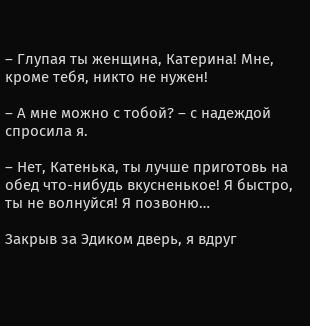– Глупая ты женщина, Катерина! Мне, кроме тебя, никто не нужен!

– А мне можно с тобой? – с надеждой спросила я.

– Нет, Катенька, ты лучше приготовь на обед что-нибудь вкусненькое! Я быстро, ты не волнуйся! Я позвоню…

Закрыв за Эдиком дверь, я вдруг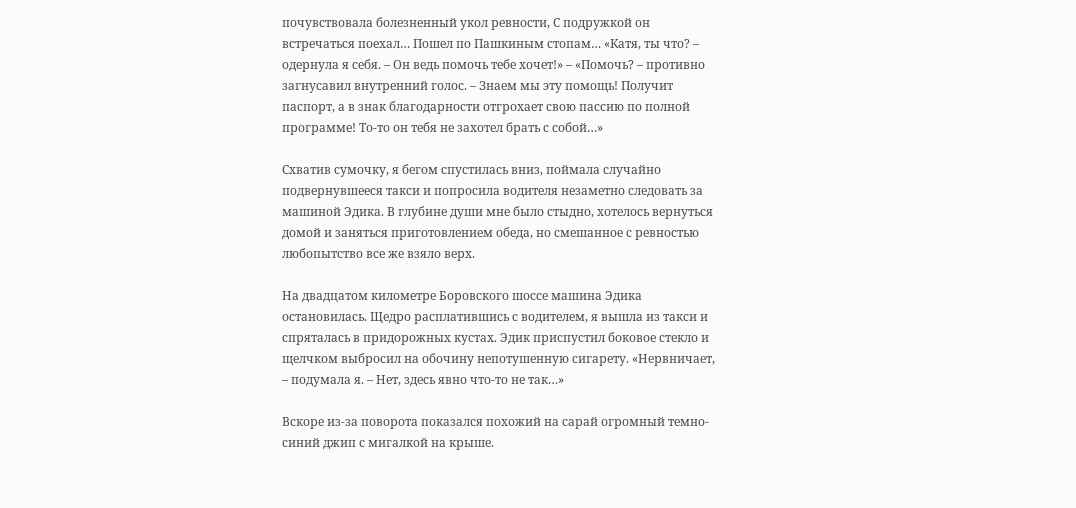почувствовала болезненный укол ревности, С подружкой он встречаться поехал… Пошел по Пашкиным стопам… «Катя, ты что? – одернула я себя. – Он ведь помочь тебе хочет!» – «Помочь? – противно загнусавил внутренний голос. – Знаем мы эту помощь! Получит паспорт, а в знак благодарности отгрохает свою пассию по полной программе! То-то он тебя не захотел брать с собой…»

Схватив сумочку, я бегом спустилась вниз, поймала случайно подвернувшееся такси и попросила водителя незаметно следовать за машиной Эдика. В глубине души мне было стыдно, хотелось вернуться домой и заняться приготовлением обеда, но смешанное с ревностью любопытство все же взяло верх.

На двадцатом километре Боровского шоссе машина Эдика остановилась. Щедро расплатившись с водителем, я вышла из такси и спряталась в придорожных кустах. Эдик приспустил боковое стекло и щелчком выбросил на обочину непотушенную сигарету. «Нервничает, – подумала я. – Нет, здесь явно что-то не так…»

Вскоре из-за поворота показался похожий на сарай огромный темно-синий джип с мигалкой на крыше.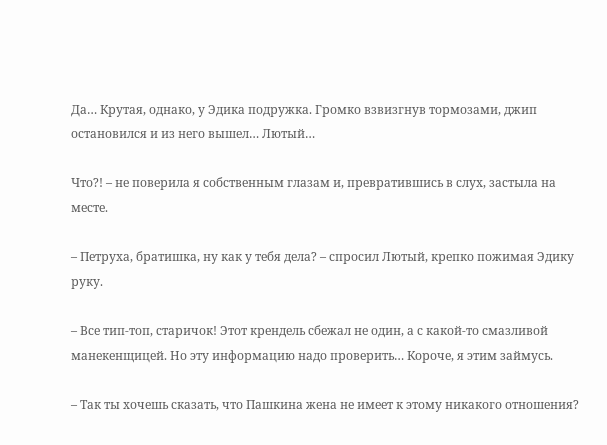Да… Крутая, однако, у Эдика подружка. Громко взвизгнув тормозами, джип остановился и из него вышел… Лютый…

Что?! – не поверила я собственным глазам и, превратившись в слух, застыла на месте.

– Петруха, братишка, ну как у тебя дела? – спросил Лютый, крепко пожимая Эдику руку.

– Все тип-топ, старичок! Этот крендель сбежал не один, а с какой-то смазливой манекенщицей. Но эту информацию надо проверить… Короче, я этим займусь.

– Так ты хочешь сказать, что Пашкина жена не имеет к этому никакого отношения?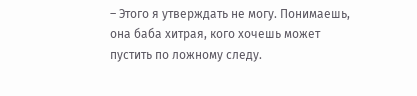– Этого я утверждать не могу. Понимаешь, она баба хитрая, кого хочешь может пустить по ложному следу.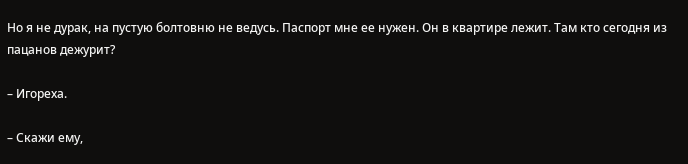Но я не дурак, на пустую болтовню не ведусь. Паспорт мне ее нужен. Он в квартире лежит. Там кто сегодня из пацанов дежурит?

– Игореха.

– Скажи ему,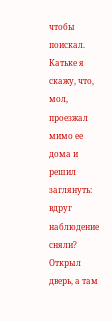чтобы поискал. Катьке я скажу, что, мол, проезжал мимо ее дома и решил заглянуть: вдруг наблюдение сняли? Открыл дверь, а там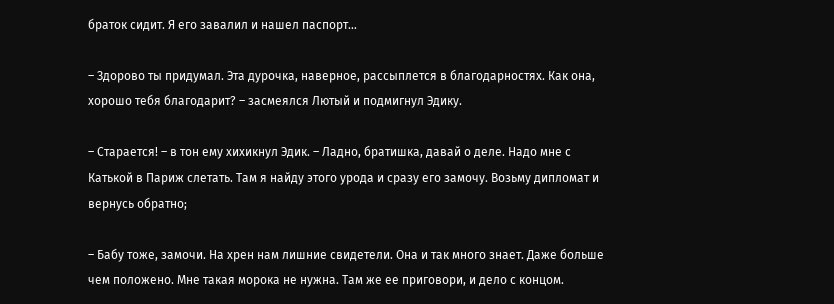браток сидит. Я его завалил и нашел паспорт…

– Здорово ты придумал. Эта дурочка, наверное, рассыплется в благодарностях. Как она, хорошо тебя благодарит? – засмеялся Лютый и подмигнул Эдику.

– Старается! – в тон ему хихикнул Эдик. – Ладно, братишка, давай о деле. Надо мне с Катькой в Париж слетать. Там я найду этого урода и сразу его замочу. Возьму дипломат и вернусь обратно;

– Бабу тоже, замочи. На хрен нам лишние свидетели. Она и так много знает. Даже больше чем положено. Мне такая морока не нужна. Там же ее приговори, и дело с концом.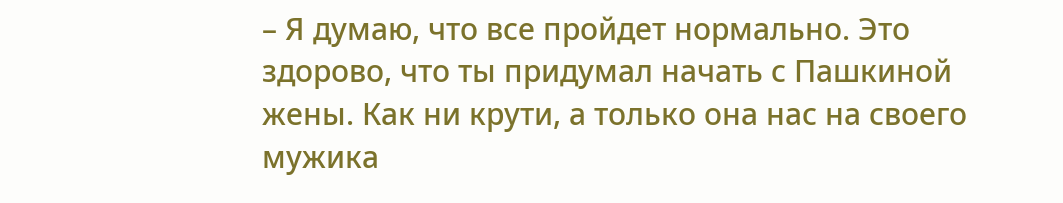– Я думаю, что все пройдет нормально. Это здорово, что ты придумал начать с Пашкиной жены. Как ни крути, а только она нас на своего мужика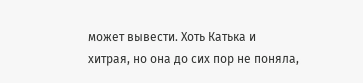может вывести. Хоть Катька и хитрая, но она до сих пор не поняла,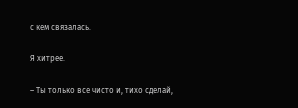с кем связалась.

Я хитрее.

– Ты только все чисто и, тихо сделай,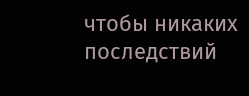чтобы никаких последствий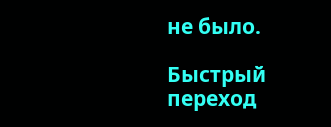не было.

Быстрый переход